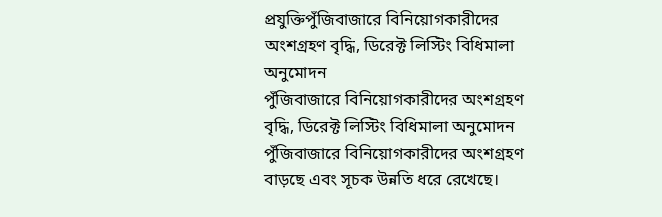প্রযুক্তিপুঁজিবাজারে বিনিয়োগকারীদের অংশগ্রহণ বৃদ্ধি, ডিরেক্ট লিস্টিং বিধিমালা অনুমোদন
পুঁজিবাজারে বিনিয়োগকারীদের অংশগ্রহণ বৃদ্ধি, ডিরেক্ট লিস্টিং বিধিমালা অনুমোদন
পুঁজিবাজারে বিনিয়োগকারীদের অংশগ্রহণ বাড়ছে এবং সূচক উন্নতি ধরে রেখেছে।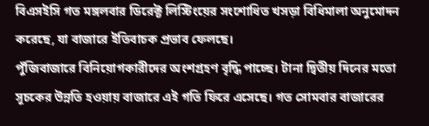বিএসইসি গত মঙ্গলবার ডিরেক্ট লিস্টিংয়ের সংশোধিত খসড়া বিধিমালা অনুমোদন করেছে, যা বাজারে ইতিবাচক প্রভাব ফেলছে।
পুঁজিবাজারে বিনিয়োগকারীদের অংশগ্রহণ বৃদ্ধি পাচ্ছে। টানা দ্বিতীয় দিনের মতো সূচকের উন্নতি হওয়ায় বাজারে এই গতি ফিরে এসেছে। গত সোমবার বাজারের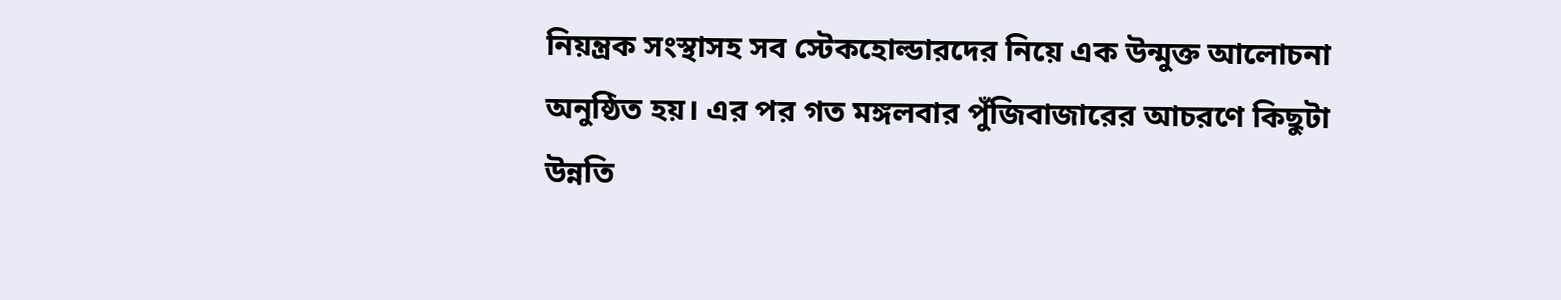নিয়ন্ত্রক সংস্থাসহ সব স্টেকহোল্ডারদের নিয়ে এক উন্মুক্ত আলোচনা অনুষ্ঠিত হয়। এর পর গত মঙ্গলবার পুঁজিবাজারের আচরণে কিছুটা উন্নতি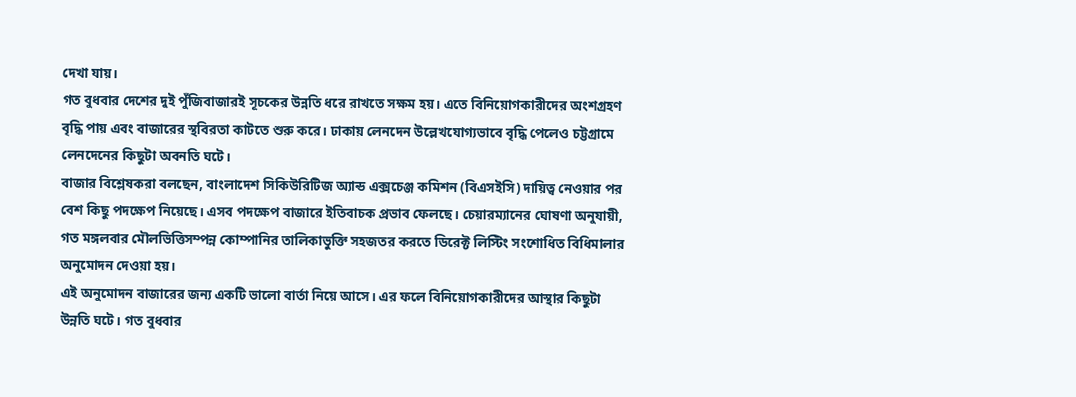দেখা যায়।
গত বুধবার দেশের দুই পুঁজিবাজারই সূচকের উন্নতি ধরে রাখতে সক্ষম হয়। এতে বিনিয়োগকারীদের অংশগ্রহণ বৃদ্ধি পায় এবং বাজারের স্থবিরতা কাটতে শুরু করে। ঢাকায় লেনদেন উল্লেখযোগ্যভাবে বৃদ্ধি পেলেও চট্টগ্রামে লেনদেনের কিছুটা অবনতি ঘটে।
বাজার বিশ্লেষকরা বলছেন, বাংলাদেশ সিকিউরিটিজ অ্যান্ড এক্সচেঞ্জ কমিশন (বিএসইসি) দায়িত্ব নেওয়ার পর বেশ কিছু পদক্ষেপ নিয়েছে। এসব পদক্ষেপ বাজারে ইতিবাচক প্রভাব ফেলছে। চেয়ারম্যানের ঘোষণা অনুযায়ী, গত মঙ্গলবার মৌলভিত্তিসম্পন্ন কোম্পানির তালিকাভুক্তি সহজতর করতে ডিরেক্ট লিস্টিং সংশোধিত বিধিমালার অনুমোদন দেওয়া হয়।
এই অনুমোদন বাজারের জন্য একটি ভালো বার্তা নিয়ে আসে। এর ফলে বিনিয়োগকারীদের আস্থার কিছুটা উন্নতি ঘটে। গত বুধবার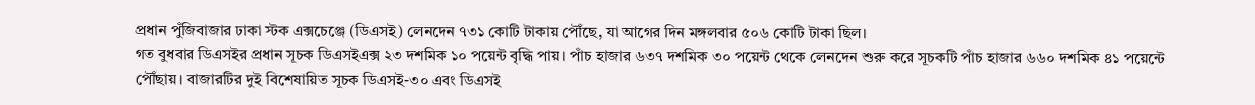প্রধান পুঁজিবাজার ঢাকা স্টক এক্সচেঞ্জে (ডিএসই) লেনদেন ৭৩১ কোটি টাকায় পৌঁছে, যা আগের দিন মঙ্গলবার ৫০৬ কোটি টাকা ছিল।
গত বুধবার ডিএসইর প্রধান সূচক ডিএসইএক্স ২৩ দশমিক ১০ পয়েন্ট বৃদ্ধি পায়। পাঁচ হাজার ৬৩৭ দশমিক ৩০ পয়েন্ট থেকে লেনদেন শুরু করে সূচকটি পাঁচ হাজার ৬৬০ দশমিক ৪১ পয়েন্টে পৌঁছায়। বাজারটির দুই বিশেষায়িত সূচক ডিএসই-৩০ এবং ডিএসই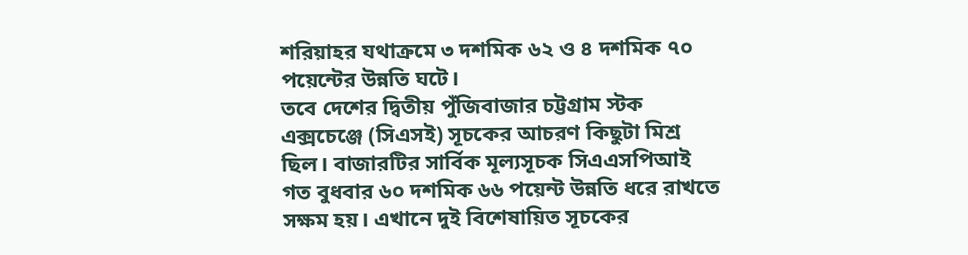শরিয়াহর যথাক্রমে ৩ দশমিক ৬২ ও ৪ দশমিক ৭০ পয়েন্টের উন্নতি ঘটে।
তবে দেশের দ্বিতীয় পুঁজিবাজার চট্টগ্রাম স্টক এক্সচেঞ্জে (সিএসই) সূচকের আচরণ কিছুটা মিশ্র ছিল। বাজারটির সার্বিক মূল্যসূচক সিএএসপিআই গত বুধবার ৬০ দশমিক ৬৬ পয়েন্ট উন্নতি ধরে রাখতে সক্ষম হয়। এখানে দুই বিশেষায়িত সূচকের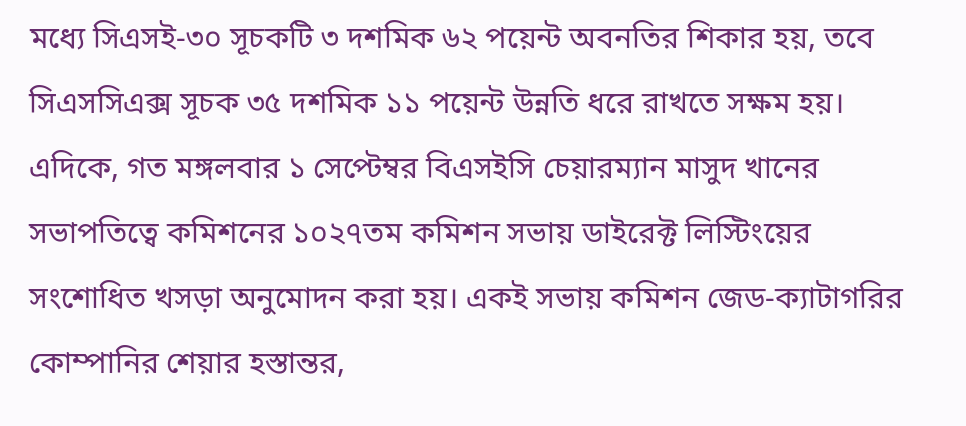মধ্যে সিএসই-৩০ সূচকটি ৩ দশমিক ৬২ পয়েন্ট অবনতির শিকার হয়, তবে সিএসসিএক্স সূচক ৩৫ দশমিক ১১ পয়েন্ট উন্নতি ধরে রাখতে সক্ষম হয়।
এদিকে, গত মঙ্গলবার ১ সেপ্টেম্বর বিএসইসি চেয়ারম্যান মাসুদ খানের সভাপতিত্বে কমিশনের ১০২৭তম কমিশন সভায় ডাইরেক্ট লিস্টিংয়ের সংশোধিত খসড়া অনুমোদন করা হয়। একই সভায় কমিশন জেড-ক্যাটাগরির কোম্পানির শেয়ার হস্তান্তর,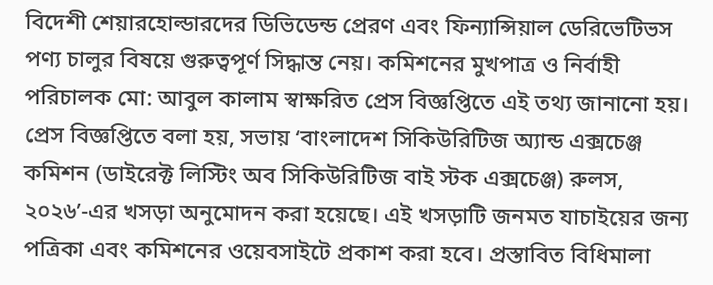বিদেশী শেয়ারহোল্ডারদের ডিভিডেন্ড প্রেরণ এবং ফিন্যান্সিয়াল ডেরিভেটিভস পণ্য চালুর বিষয়ে গুরুত্বপূর্ণ সিদ্ধান্ত নেয়। কমিশনের মুখপাত্র ও নির্বাহী পরিচালক মো: আবুল কালাম স্বাক্ষরিত প্রেস বিজ্ঞপ্তিতে এই তথ্য জানানো হয়।
প্রেস বিজ্ঞপ্তিতে বলা হয়, সভায় ‘বাংলাদেশ সিকিউরিটিজ অ্যান্ড এক্সচেঞ্জ কমিশন (ডাইরেক্ট লিস্টিং অব সিকিউরিটিজ বাই স্টক এক্সচেঞ্জ) রুলস, ২০২৬’-এর খসড়া অনুমোদন করা হয়েছে। এই খসড়াটি জনমত যাচাইয়ের জন্য পত্রিকা এবং কমিশনের ওয়েবসাইটে প্রকাশ করা হবে। প্রস্তাবিত বিধিমালা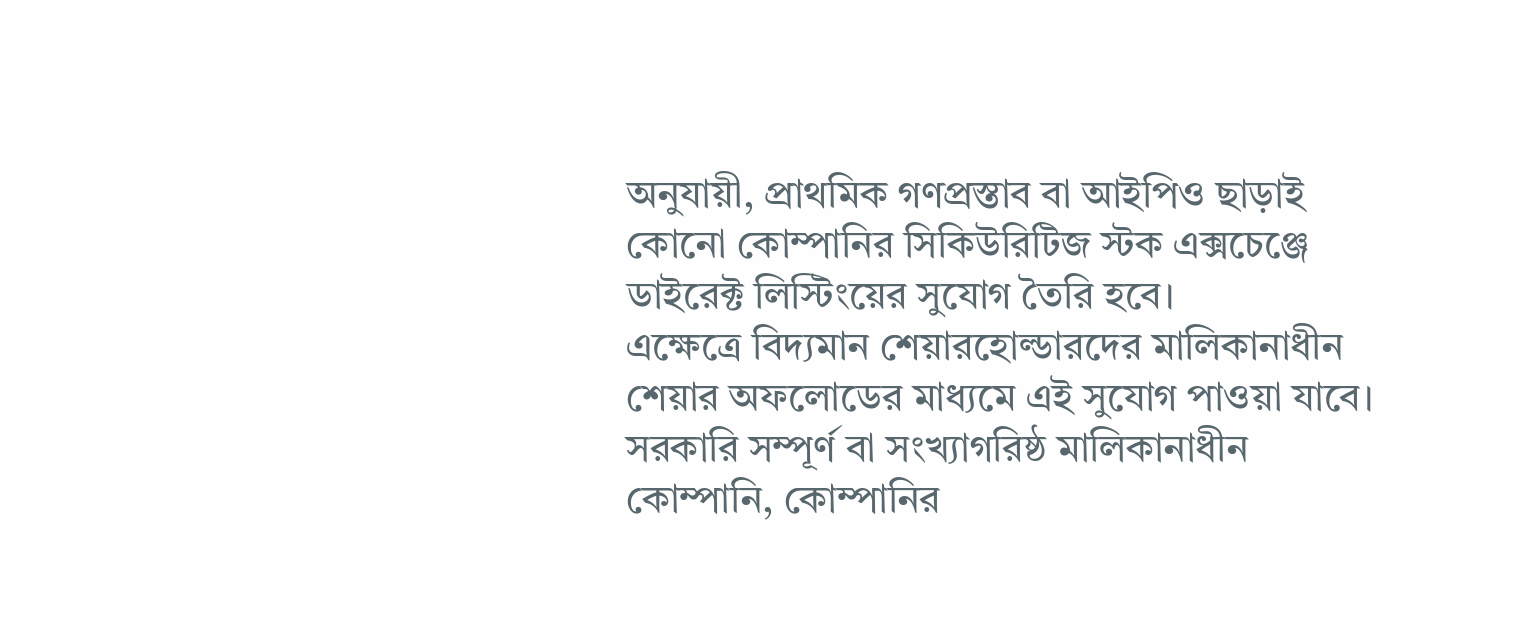অনুযায়ী, প্রাথমিক গণপ্রস্তাব বা আইপিও ছাড়াই কোনো কোম্পানির সিকিউরিটিজ স্টক এক্সচেঞ্জে ডাইরেক্ট লিস্টিংয়ের সুযোগ তৈরি হবে।
এক্ষেত্রে বিদ্যমান শেয়ারহোল্ডারদের মালিকানাধীন শেয়ার অফলোডের মাধ্যমে এই সুযোগ পাওয়া যাবে। সরকারি সম্পূর্ণ বা সংখ্যাগরিষ্ঠ মালিকানাধীন কোম্পানি, কোম্পানির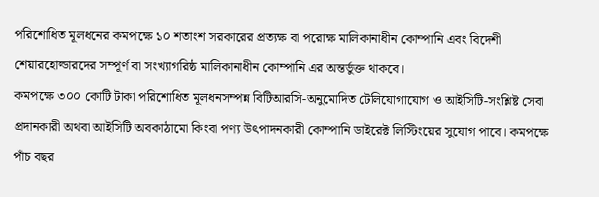পরিশোধিত মূলধনের কমপক্ষে ১০ শতাংশ সরকারের প্রত্যক্ষ বা পরোক্ষ মালিকানাধীন কোম্পানি এবং বিদেশী শেয়ারহোল্ডারদের সম্পূর্ণ বা সংখ্যাগরিষ্ঠ মালিকানাধীন কোম্পানি এর অন্তর্ভুক্ত থাকবে।
কমপক্ষে ৩০০ কোটি টাকা পরিশোধিত মূলধনসম্পন্ন বিটিআরসি-অনুমোদিত টেলিযোগাযোগ ও আইসিটি-সংশ্লিষ্ট সেবা প্রদানকারী অথবা আইসিটি অবকাঠামো কিংবা পণ্য উৎপাদনকারী কোম্পানি ডাইরেক্ট লিস্টিংয়ের সুযোগ পাবে। কমপক্ষে পাঁচ বছর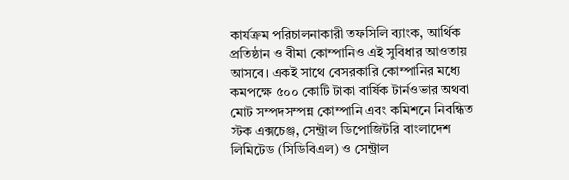কার্যক্রম পরিচালনাকারী তফসিলি ব্যাংক, আর্থিক প্রতিষ্ঠান ও বীমা কোম্পানিও এই সুবিধার আওতায় আসবে। একই সাথে বেসরকারি কোম্পানির মধ্যে কমপক্ষে ৫০০ কোটি টাকা বার্ষিক টার্নওভার অথবা মোট সম্পদসম্পন্ন কোম্পানি এবং কমিশনে নিবন্ধিত স্টক এক্সচেঞ্জ, সেন্ট্রাল ডিপোজিটরি বাংলাদেশ লিমিটেড (সিডিবিএল) ও সেন্ট্রাল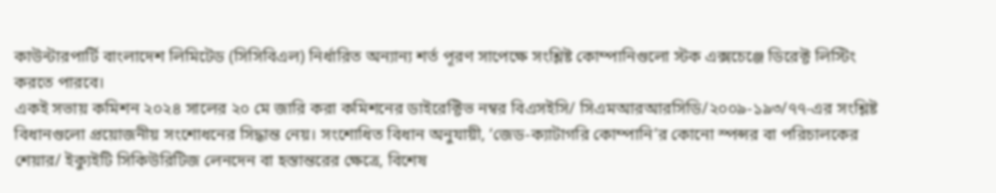কাউন্টারপার্টি বাংলাদেশ লিমিটেড (সিসিবিএল) নির্ধারিত অন্যান্য শর্ত পূরণ সাপেক্ষে সংশ্লিষ্ট কোম্পানিগুলো স্টক এক্সচেঞ্জে ডিরেক্ট লিস্টিং করতে পারবে।
একই সভায় কমিশন ২০২৪ সালের ২০ মে জারি করা কমিশনের ডাইরেক্টিভ নম্বর বিএসইসি/ সিএমআরআরসিডি/২০০৯-১৯৩/৭৭-এর সংশ্লিষ্ট বিধানগুলো প্রয়োজনীয় সংশোধনের সিদ্ধান্ত নেয়। সংশোধিত বিধান অনুযায়ী, ‘জেড-ক্যাটাগরি কোম্পানি’র কোনো স্পন্সর বা পরিচালকের শেয়ার/ ইক্যুইটি সিকিউরিটিজ লেনদেন বা হস্তান্তরের ক্ষেত্রে, বিশেষ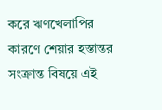করে ঋণখেলাপির কারণে শেয়ার হস্তান্তর সংক্রান্ত বিষয়ে এই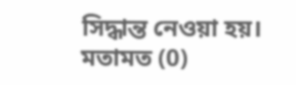সিদ্ধান্ত নেওয়া হয়।
মতামত (0)